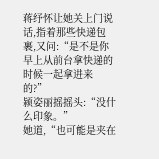蒋纾怀让她关上门说话,指着那些快递包裹,又问:“是不是你早上从前台拿快递的时候一起拿进来的?”
颍姿丽摇摇头:“没什么印象。”
她道,“也可能是夹在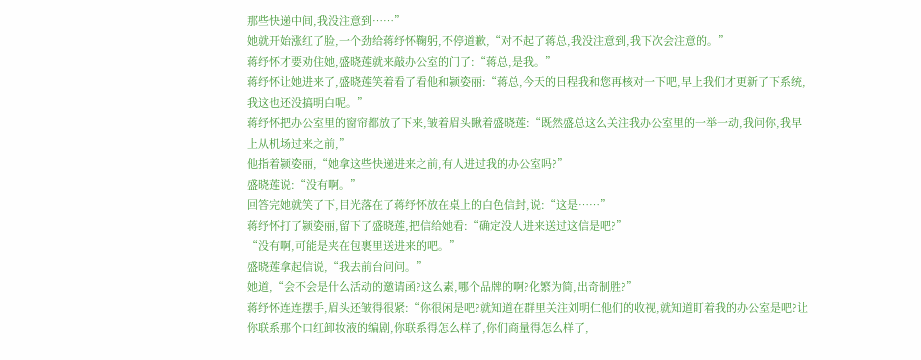那些快递中间,我没注意到……”
她就开始涨红了脸,一个劲给蒋纾怀鞠躬,不停道歉,“对不起了蒋总,我没注意到,我下次会注意的。”
蒋纾怀才要劝住她,盛晓莲就来敲办公室的门了:“蒋总,是我。”
蒋纾怀让她进来了,盛晓莲笑着看了看他和颍姿丽:“蒋总,今天的日程我和您再核对一下吧,早上我们才更新了下系统,我这也还没搞明白呢。”
蒋纾怀把办公室里的窗帘都放了下来,皱着眉头瞅着盛晓莲:“既然盛总这么关注我办公室里的一举一动,我问你,我早上从机场过来之前,”
他指着颍姿丽,“她拿这些快递进来之前,有人进过我的办公室吗?”
盛晓莲说:“没有啊。”
回答完她就笑了下,目光落在了蒋纾怀放在桌上的白色信封,说:“这是……”
蒋纾怀打了颍姿丽,留下了盛晓莲,把信给她看:“确定没人进来送过这信是吧?”
“没有啊,可能是夹在包裹里送进来的吧。”
盛晓莲拿起信说,“我去前台问问。”
她道,“会不会是什么活动的邀请函?这么素,哪个品牌的啊?化繁为简,出奇制胜?”
蒋纾怀连连摆手,眉头还皱得很紧:“你很闲是吧?就知道在群里关注刘明仁他们的收视,就知道盯着我的办公室是吧?让你联系那个口红卸妆液的编剧,你联系得怎么样了,你们商量得怎么样了,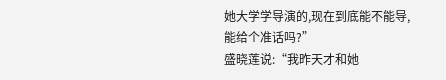她大学学导演的,现在到底能不能导,能给个准话吗?”
盛晓莲说:“我昨天才和她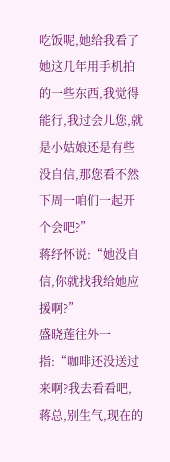吃饭呢,她给我看了她这几年用手机拍的一些东西,我觉得能行,我过会儿您,就是小姑娘还是有些没自信,那您看不然下周一咱们一起开个会吧?”
蒋纾怀说:“她没自信,你就找我给她应援啊?”
盛晓莲往外一指:“咖啡还没送过来啊?我去看看吧,蒋总,别生气,现在的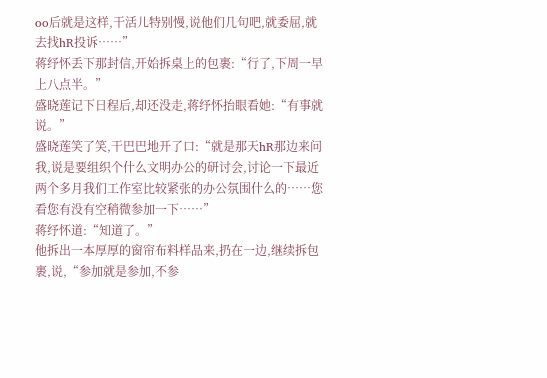oo后就是这样,干活儿特别慢,说他们几句吧,就委屈,就去找hR投诉……”
蒋纾怀丢下那封信,开始拆桌上的包裹:“行了,下周一早上八点半。”
盛晓莲记下日程后,却还没走,蒋纾怀抬眼看她:“有事就说。”
盛晓莲笑了笑,干巴巴地开了口:“就是那天hR那边来问我,说是要组织个什么文明办公的研讨会,讨论一下最近两个多月我们工作室比较紧张的办公氛围什么的……您看您有没有空稍微参加一下……”
蒋纾怀道:“知道了。”
他拆出一本厚厚的窗帘布料样品来,扔在一边,继续拆包裹,说,“参加就是参加,不参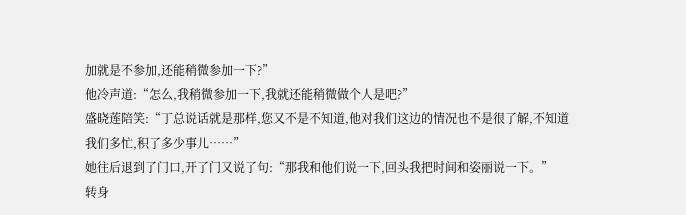加就是不参加,还能稍微参加一下?”
他冷声道:“怎么,我稍微参加一下,我就还能稍微做个人是吧?”
盛晓莲陪笑:“丁总说话就是那样,您又不是不知道,他对我们这边的情况也不是很了解,不知道我们多忙,积了多少事儿……”
她往后退到了门口,开了门又说了句:“那我和他们说一下,回头我把时间和姿丽说一下。”
转身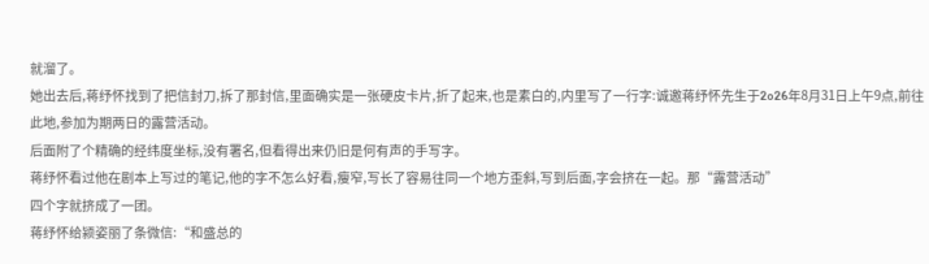就溜了。
她出去后,蒋纾怀找到了把信封刀,拆了那封信,里面确实是一张硬皮卡片,折了起来,也是素白的,内里写了一行字:诚邀蒋纾怀先生于2o26年8月31日上午9点,前往此地,参加为期两日的露营活动。
后面附了个精确的经纬度坐标,没有署名,但看得出来仍旧是何有声的手写字。
蒋纾怀看过他在剧本上写过的笔记,他的字不怎么好看,瘦窄,写长了容易往同一个地方歪斜,写到后面,字会挤在一起。那“露营活动”
四个字就挤成了一团。
蒋纾怀给颍姿丽了条微信:“和盛总的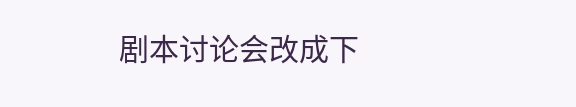剧本讨论会改成下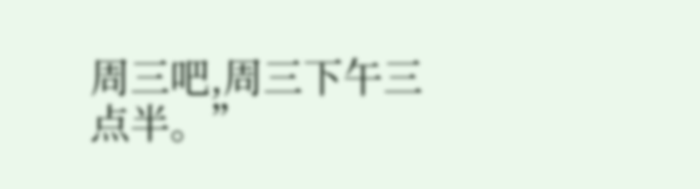周三吧,周三下午三点半。”